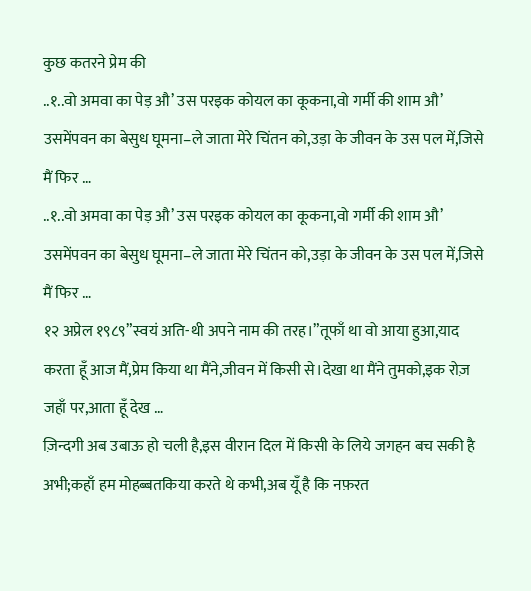कुछ कतरने प्रेम की
..१..वो अमवा का पेड़ औ’ उस परइक कोयल का कूकना,वो गर्मी की शाम औ’ उसमेंपवन का बेसुध घूमना–ले जाता मेरे चिंतन को,उड़ा के जीवन के उस पल में,जिसे मैं फिर …
..१..वो अमवा का पेड़ औ’ उस परइक कोयल का कूकना,वो गर्मी की शाम औ’ उसमेंपवन का बेसुध घूमना–ले जाता मेरे चिंतन को,उड़ा के जीवन के उस पल में,जिसे मैं फिर …
१२ अप्रेल १९८९”स्वयं अति-थी अपने नाम की तरह।”तूफाँ था वो आया हुआ,याद करता हूँ आज मैं,प्रेम किया था मैंने,जीवन में किसी से।देखा था मैंने तुमको,इक रोज़ जहाँ पर,आता हूँ देख …
ज़िन्दगी अब उबाऊ हो चली है,इस वीरान दिल में किसी के लिये जगहन बच सकी है अभी;कहाँ हम मोहब्बतकिया करते थे कभी,अब यूँ है कि नफ़रत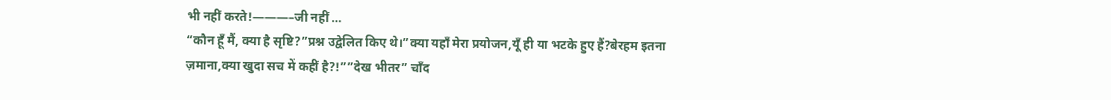भी नहीं करते!———–जी नहीं …
“कौन हूँ मैं, क्या है सृष्टि?”प्रश्न उद्वेलित किए थे।”क्या यहाँ मेरा प्रयोजन,यूँ ही या भटके हुए हैं?बेरहम इतना ज़माना,क्या खुदा सच में कहीं है?!””देख भीतर” चाँद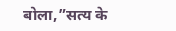बोला,”सत्य के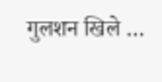गुलशन खिले …